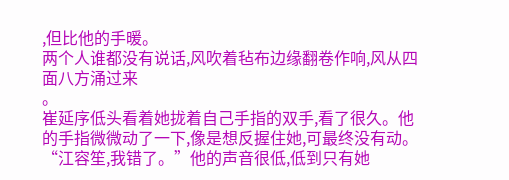,但比他的手暖。
两个人谁都没有说话,风吹着毡布边缘翻卷作响,风从四面八方涌过来
。
崔延序低头看着她拢着自己手指的双手,看了很久。他的手指微微动了一下,像是想反握住她,可最终没有动。
“江容笙,我错了。”他的声音很低,低到只有她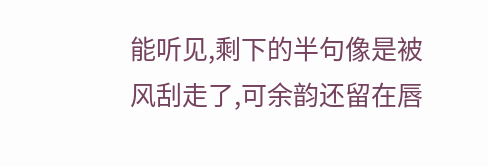能听见,剩下的半句像是被风刮走了,可余韵还留在唇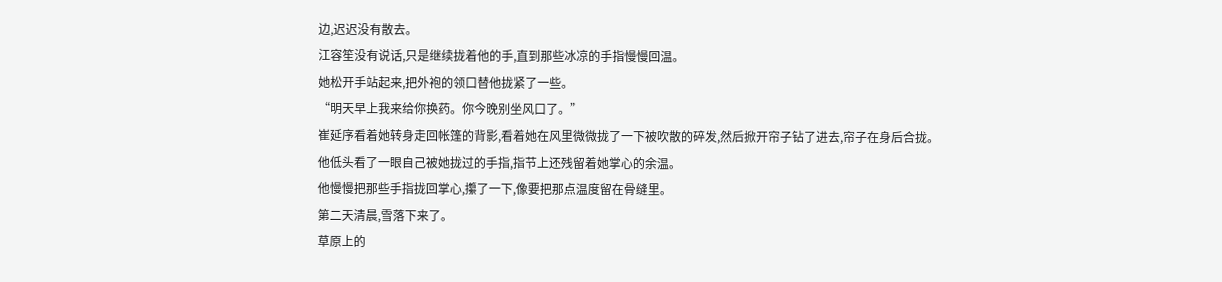边,迟迟没有散去。
江容笙没有说话,只是继续拢着他的手,直到那些冰凉的手指慢慢回温。
她松开手站起来,把外袍的领口替他拢紧了一些。
“明天早上我来给你换药。你今晚别坐风口了。”
崔延序看着她转身走回帐篷的背影,看着她在风里微微拢了一下被吹散的碎发,然后掀开帘子钻了进去,帘子在身后合拢。
他低头看了一眼自己被她拢过的手指,指节上还残留着她掌心的余温。
他慢慢把那些手指拢回掌心,攥了一下,像要把那点温度留在骨缝里。
第二天清晨,雪落下来了。
草原上的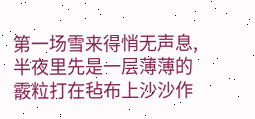第一场雪来得悄无声息,半夜里先是一层薄薄的霰粒打在毡布上沙沙作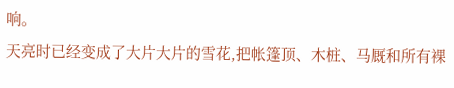响。
天亮时已经变成了大片大片的雪花,把帐篷顶、木桩、马厩和所有裸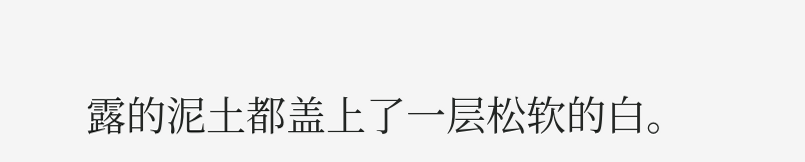露的泥土都盖上了一层松软的白。